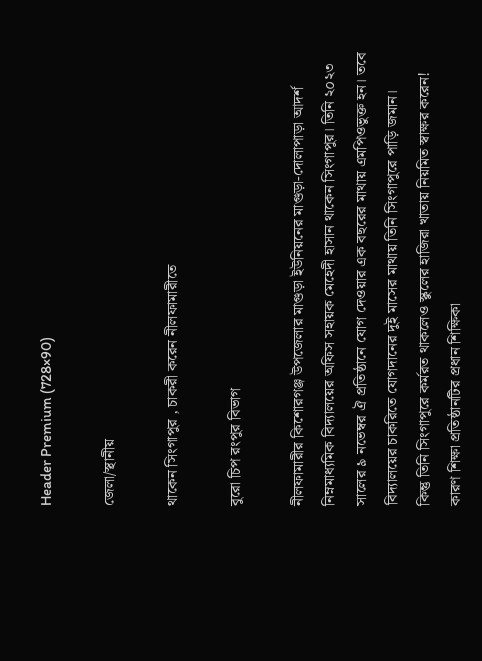Header Premium (728×90)

জেলা/স্থানীয়

থাকেন সিংগাপুর , চাকরী করেন নীলফামারীতে

বুরো চিপ রংপুর বিভাগ

নীলফামারীর কিশোরগঞ্জ উপজেলার মাগুড়া ইউনিয়নের মাগুড়া-দোলাপাড়া আদর্শ নিম্নমাধ্যমিক বিদ্যালয়ের অফিস সহায়ক মেহেদী হাসান থাকেন সিংগাপুর। তিনি ২০২৩ সালের ৯ নভেম্বর ঐ প্রতিষ্ঠানে যোগ দেওয়ার এক বছরের মাথায় এমপিওভুক্ত হন। তবে বিদ্যালয়ের চাকরিতে যোগদানের দুই মাসের মাথায় তিনি সিংগাপুরে পাড়ি জমান।
কিন্তু তিনি সিংগাপুরে কর্মরত থাকলেও স্কুলের হাজিরা খাতায় নিয়মিত স্বাক্ষর করেন! কারণ শিক্ষা প্রতিষ্ঠানটির প্রধান শিক্ষিকা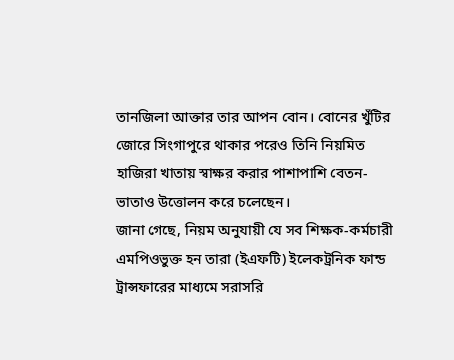তানজিলা আক্তার তার আপন বোন। বোনের খুঁটির জোরে সিংগাপুরে থাকার পরেও তিনি নিয়মিত হাজিরা খাতায় স্বাক্ষর করার পাশাপাশি বেতন-ভাতাও উত্তোলন করে চলেছেন।
জানা গেছে, নিয়ম অনুযায়ী যে সব শিক্ষক-কর্মচারী এমপিওভুক্ত হন তারা (ইএফটি) ইলেকট্রনিক ফান্ড ট্রান্সফারের মাধ্যমে সরাসরি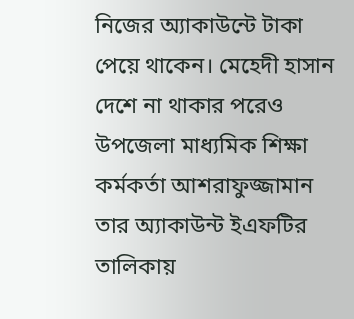নিজের অ্যাকাউন্টে টাকা পেয়ে থাকেন। মেহেদী হাসান দেশে না থাকার পরেও উপজেলা মাধ্যমিক শিক্ষা কর্মকর্তা আশরাফুজ্জামান তার অ্যাকাউন্ট ইএফটির তালিকায়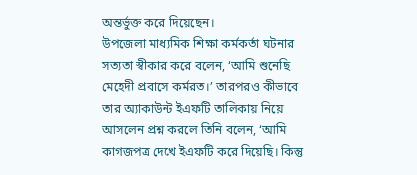অন্তর্ভুক্ত করে দিয়েছেন।
উপজেলা মাধ্যমিক শিক্ষা কর্মকর্তা ঘটনার সত্যতা স্বীকার করে বলেন, ‘আমি শুনেছি মেহেদী প্রবাসে কর্মরত।’ তারপরও কীভাবে তার অ্যাকাউন্ট ইএফটি তালিকায় নিয়ে আসলেন প্রশ্ন করলে তিনি বলেন, ‘আমি কাগজপত্র দেখে ইএফটি করে দিয়েছি। কিন্তু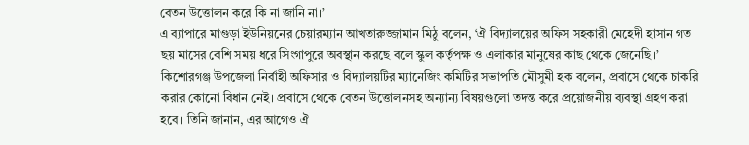বেতন উত্তোলন করে কি না জানি না।’
এ ব্যাপারে মাগুড়া ইউনিয়নের চেয়ারম্যান আখতারুজ্জামান মিঠু বলেন, ‘ঐ বিদ্যালয়ের অফিস সহকারী মেহেদী হাসান গত ছয় মাসের বেশি সময় ধরে সিংগাপুরে অবস্থান করছে বলে স্কুল কর্তৃপক্ষ ও এলাকার মানুষের কাছ থেকে জেনেছি।’
কিশোরগঞ্জ উপজেলা নির্বাহী অফিসার ও বিদ্যালয়টির ম্যানেজিং কমিটির সভাপতি মৌসুমী হক বলেন, প্রবাসে থেকে চাকরি করার কোনো বিধান নেই। প্রবাসে থেকে বেতন উত্তোলনসহ অন্যান্য বিষয়গুলো তদন্ত করে প্রয়োজনীয় ব্যবস্থা গ্রহণ করা হবে। তিনি জানান, এর আগেও ঐ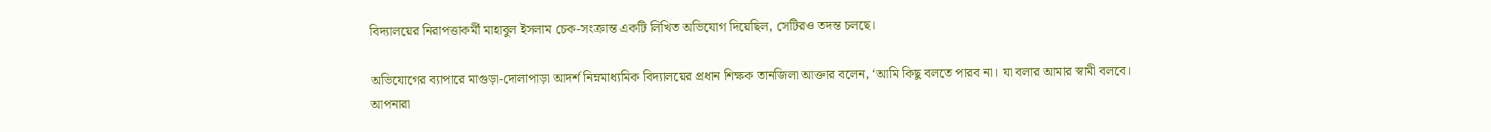বিদ্যালয়ের নিরাপত্তাকর্মী মাহাবুল ইসলাম চেক-সংক্রান্ত একটি লিখিত অভিযোগ দিয়েছিল, সেটিরও তদন্ত চলছে।

অভিযোগের ব্যাপারে মাগুড়া-দোলাপাড়া আদর্শ নিম্নমাধ্যমিক বিদ্যালয়ের প্রধান শিক্ষক তানজিলা আক্তার বলেন, ‘আমি কিছু বলতে পারব না। যা বলার আমার স্বামী বলবে। আপনারা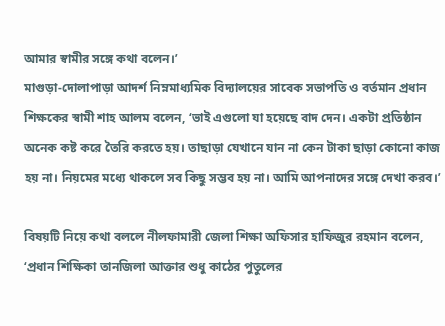আমার স্বামীর সঙ্গে কথা বলেন।’
মাগুড়া-দোলাপাড়া আদর্শ নিম্নমাধ্যমিক বিদ্যালয়ের সাবেক সভাপতি ও বর্তমান প্রধান শিক্ষকের স্বামী শাহ আলম বলেন, ‘ভাই এগুলো যা হয়েছে বাদ দেন। একটা প্রতিষ্ঠান অনেক কষ্ট করে তৈরি করতে হয়। তাছাড়া যেখানে যান না কেন টাকা ছাড়া কোনো কাজ হয় না। নিয়মের মধ্যে থাকলে সব কিছু সম্ভব হয় না। আমি আপনাদের সঙ্গে দেখা করব।’

বিষয়টি নিয়ে কথা বললে নীলফামারী জেলা শিক্ষা অফিসার হাফিজুর রহমান বলেন, ‘প্রধান শিক্ষিকা তানজিলা আক্তার শুধু কাঠের পুতুলের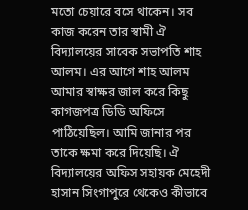মতো চেয়ারে বসে থাকেন। সব কাজ করেন তার স্বামী ঐ বিদ্যালয়ের সাবেক সভাপতি শাহ আলম। এর আগে শাহ আলম আমার স্বাক্ষর জাল করে কিছু কাগজপত্র ডিডি অফিসে পাঠিয়েছিল। আমি জানার পর তাকে ক্ষমা করে দিয়েছি। ঐ বিদ্যালয়ের অফিস সহায়ক মেহেদী হাসান সিংগাপুরে থেকেও কীভাবে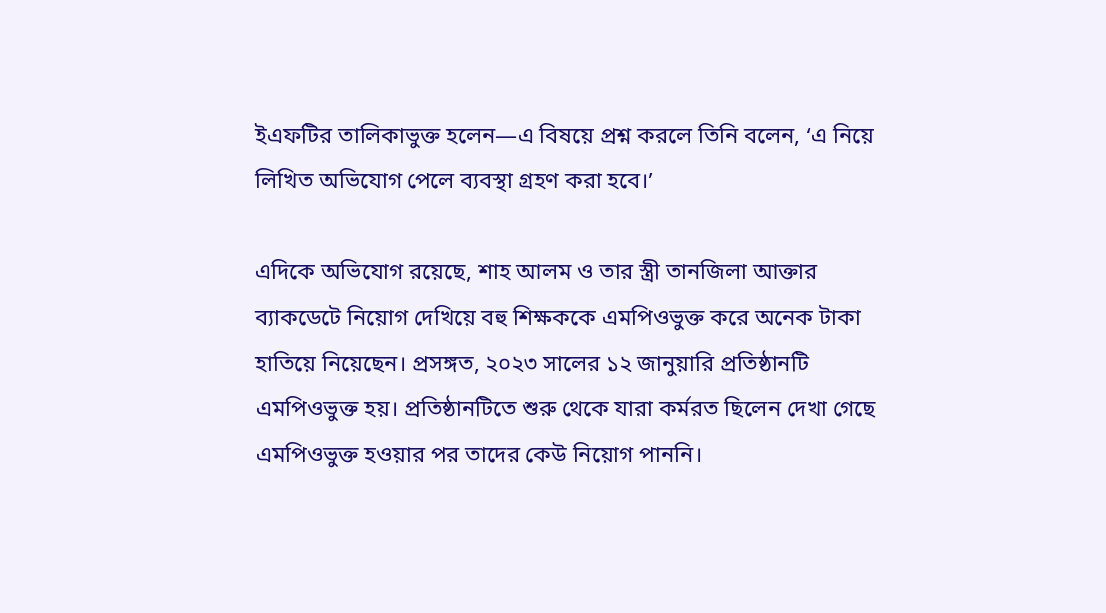ইএফটির তালিকাভুক্ত হলেন—এ বিষয়ে প্রশ্ন করলে তিনি বলেন, ‘এ নিয়ে লিখিত অভিযোগ পেলে ব্যবস্থা গ্রহণ করা হবে।’

এদিকে অভিযোগ রয়েছে, শাহ আলম ও তার স্ত্রী তানজিলা আক্তার ব্যাকডেটে নিয়োগ দেখিয়ে বহু শিক্ষককে এমপিওভুক্ত করে অনেক টাকা হাতিয়ে নিয়েছেন। প্রসঙ্গত, ২০২৩ সালের ১২ জানুয়ারি প্রতিষ্ঠানটি এমপিওভুক্ত হয়। প্রতিষ্ঠানটিতে শুরু থেকে যারা কর্মরত ছিলেন দেখা গেছে এমপিওভুক্ত হওয়ার পর তাদের কেউ নিয়োগ পাননি।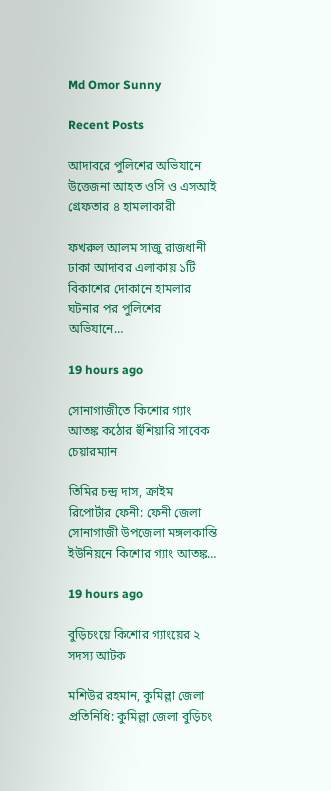Md Omor Sunny

Recent Posts

আদাবরে পুলিশের অভিযানে উত্তেজনা আহত ওসি ও এসআই গ্রেফতার ৪ হামলাকারী

ফখরুল আলম সাজু রাজধানী ঢাকা আদাবর এলাকায় ১টি বিকাশের দোকানে হামলার ঘটনার পর পুলিশের অভিযানে…

19 hours ago

সোনাগাজীতে কিশোর গ্যাং আতঙ্ক কঠোর হুঁশিয়ারি সাবেক চেয়ারম্যান

তিমির চন্দ্র দাস, ক্রাইম রিপোর্টার ফেনী: ফেনী জেলা সোনাগাজী উপজেলা মঙ্গলকান্তি ইউনিয়নে কিশোর গ্যাং আতঙ্ক…

19 hours ago

বুড়িচংয়ে কিশোর গ্যাংয়ের ২ সদস্য আটক

মশিউর রহমান, কুমিল্লা জেলা প্রতিনিধি: কুমিল্লা জেলা বুড়িচং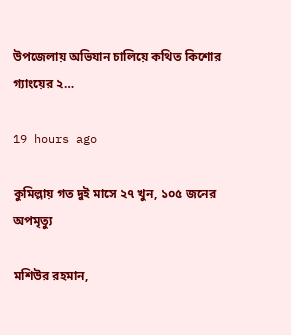উপজেলায় অভিযান চালিয়ে কথিত কিশোর গ্যাংয়ের ২…

19 hours ago

কুমিল্লায় গত দুই মাসে ২৭ খুন, ১০৫ জনের অপমৃত্যু

মশিউর রহমান,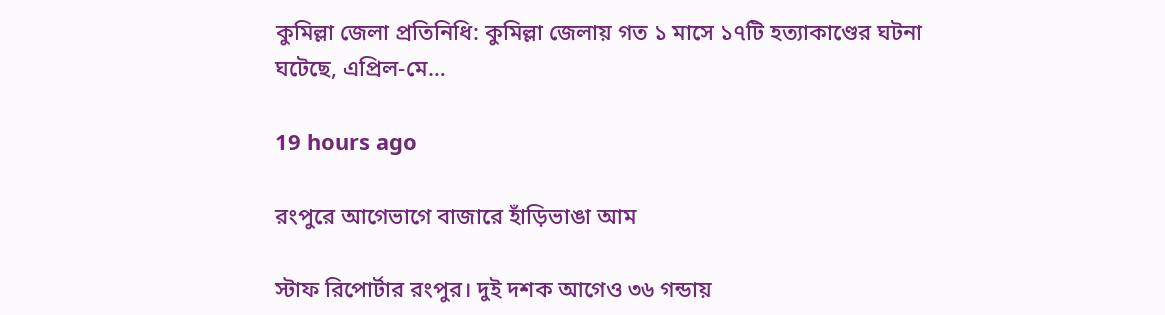কুমিল্লা জেলা প্রতিনিধি: কুমিল্লা জেলায় গত ১ মাসে ১৭টি হত্যাকাণ্ডের ঘটনা ঘটেছে, এপ্রিল-মে…

19 hours ago

রংপুরে আগেভাগে বাজারে হাঁড়িভাঙা আম

স্টাফ রিপোর্টার রংপুর। দুই দশক আগেও ৩৬ গন্ডায়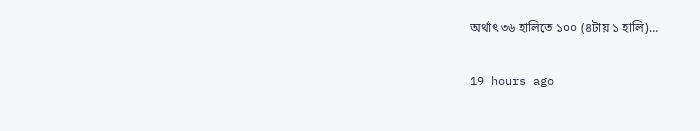অর্থাৎ ৩৬ হালিতে ১০০ (৪টায় ১ হালি)…

19 hours ago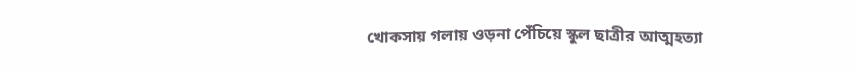খোকসায় গলায় ওড়না পেঁচিয়ে স্কুল ছাত্রীর আত্মহত্যা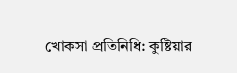খোকসা প্রতিনিধি: কুষ্টিয়ার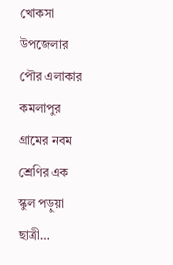খোকসা উপজেলার পৌর এলাকার কমলাপুর গ্রামের নবম শ্রেণির এক স্কুল পড়ুয়া ছাত্রী…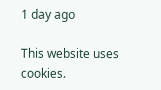1 day ago

This website uses cookies.